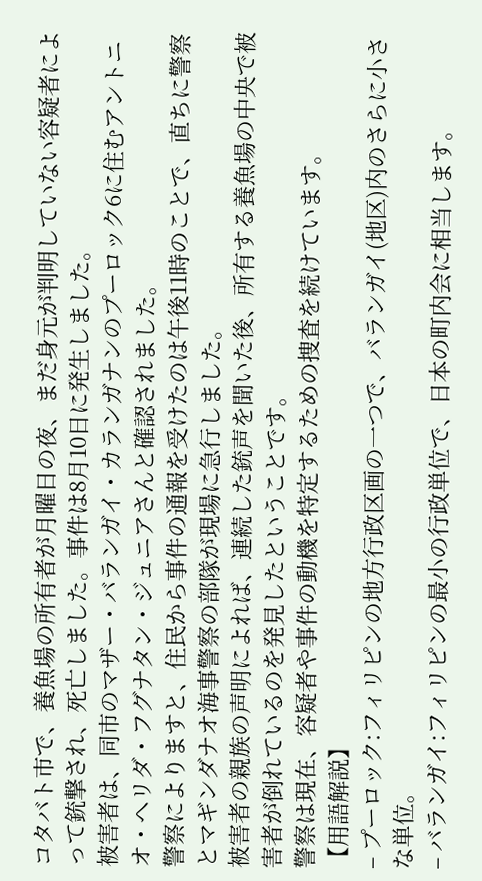コタバト市で、養魚場の所有者が月曜日の夜、まだ身元が判明していない容疑者によって銃撃され、死亡しました。事件は8月10日に発生しました。
被害者は、同市のマザー・バランガイ・カランガナンのプーロック6に住むアントニオ・ヘリダ・フグナタン・ジュニアさんと確認されました。
警察によりますと、住民から事件の通報を受けたのは午後11時のことで、直ちに警察とマギンダナオ海事警察の部隊が現場に急行しました。
被害者の親族の声明によれば、連続した銃声を聞いた後、所有する養魚場の中央で被害者が倒れているのを発見したということです。
警察は現在、容疑者や事件の動機を特定するための捜査を続けています。
【用語解説】
– プーロック:フィリピンの地方行政区画の一つで、バランガイ(地区)内のさらに小さな単位。
– バランガイ:フィリピンの最小の行政単位で、日本の町内会に相当します。